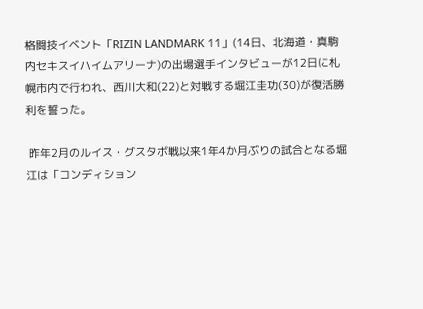格闘技イベント「RIZIN LANDMARK 11」(14日、北海道・真駒内セキスイハイムアリーナ)の出場選手インタビューが12日に札幌市内で行われ、西川大和(22)と対戦する堀江圭功(30)が復活勝利を誓った。

 昨年2月のルイス・グスタボ戦以来1年4か月ぶりの試合となる堀江は「コンディション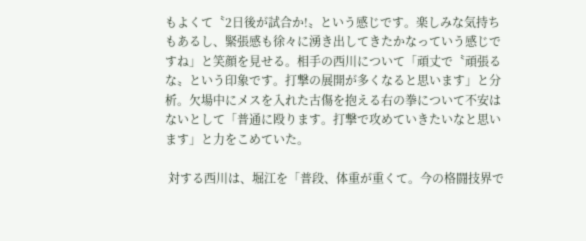もよくて〝2日後が試合か!〟という感じです。楽しみな気持ちもあるし、緊張感も徐々に湧き出してきたかなっていう感じですね」と笑顔を見せる。相手の西川について「頑丈で〝頑張るな〟という印象です。打撃の展開が多くなると思います」と分析。欠場中にメスを入れた古傷を抱える右の拳について不安はないとして「普通に殴ります。打撃で攻めていきたいなと思います」と力をこめていた。

 対する西川は、堀江を「普段、体重が重くて。今の格闘技界で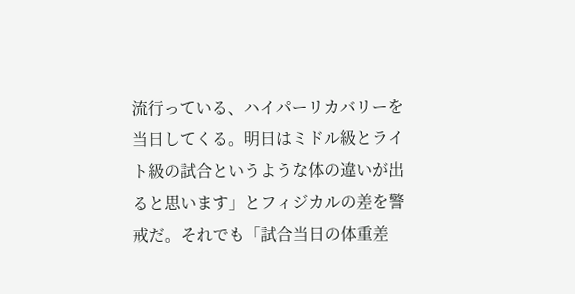流行っている、ハイパーリカバリーを当日してくる。明日はミドル級とライト級の試合というような体の違いが出ると思います」とフィジカルの差を警戒だ。それでも「試合当日の体重差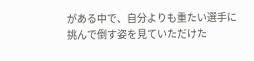がある中で、自分よりも重たい選手に挑んで倒す姿を見ていただけた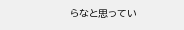らなと思ってい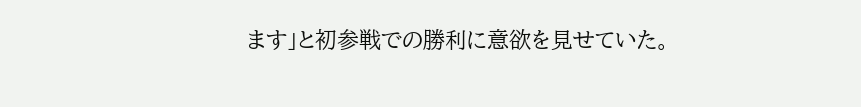ます」と初参戦での勝利に意欲を見せていた。